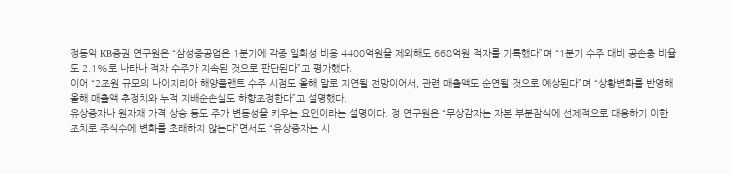정동익 KB증권 연구원은 “삼성중공업은 1분기에 각종 일회성 비용 4400억원을 제외해도 668억원 적자를 기록했다”며 “1분기 수주 대비 공손충 비율도 2.1%로 나타나 적자 수주가 지속된 것으로 판단된다”고 평가했다.
이어 “2조원 규모의 나이지리아 해양플랜트 수주 시점도 올해 말로 지연될 전망이어서, 관련 매출액도 순연될 것으로 예상된다”며 “상황변화를 반영해 올해 매출액 추정치와 누적 지배순손실도 하향조정한다”고 설명했다.
유상증자나 원자재 가격 상승 등도 주가 변동성을 키우는 요인이라는 설명이다. 정 연구원은 “무상감자는 자본 부분잠식에 선제적으로 대응하기 이한 조치로 주식수에 변화를 초래하지 않는다”면서도 “유상증자는 시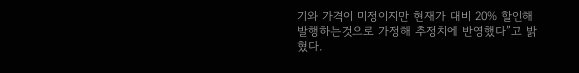기와 가격이 미정이지만 현재가 대비 20% 할인해 발행하는것으로 가정해 추정치에 반영했다”고 밝혔다.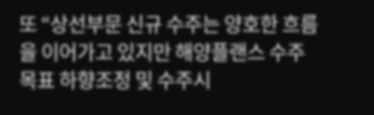또 “상선부문 신규 수주는 양호한 흐름을 이어가고 있지만 해양플랜스 수주 목표 하향조정 및 수주시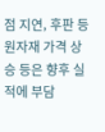점 지연, 후판 등 원자재 가격 상승 등은 향후 실적에 부담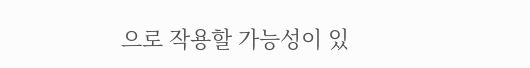으로 작용할 가능성이 있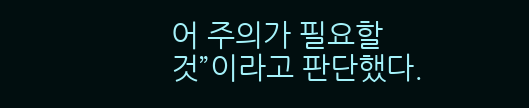어 주의가 필요할 것”이라고 판단했다.